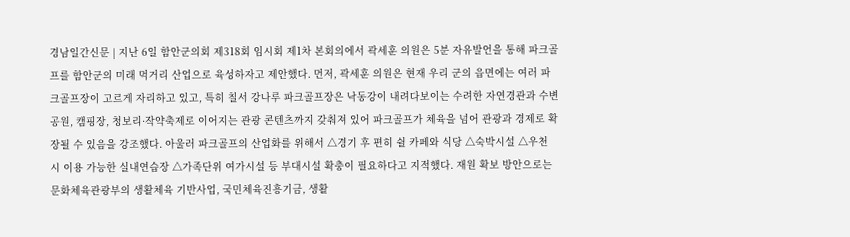경남일간신문 | 지난 6일 함안군의회 제318회 임시회 제1차 본회의에서 곽세훈 의원은 5분 자유발언을 통해 파크골프를 함안군의 미래 먹거리 산업으로 육성하자고 제안했다. 먼저, 곽세훈 의원은 현재 우리 군의 읍면에는 여러 파크골프장이 고르게 자리하고 있고, 특히 칠서 강나루 파크골프장은 낙동강이 내려다보이는 수려한 자연경관과 수변공원, 캠핑장, 청보리·작약축제로 이어지는 관광 콘텐츠까지 갖춰져 있어 파크골프가 체육을 넘어 관광과 경제로 확장될 수 있음을 강조했다. 아울러 파크골프의 산업화를 위해서 △경기 후 편히 쉴 카페와 식당 △숙박시설 △우천 시 이용 가능한 실내연습장 △가족단위 여가시설 등 부대시설 확충이 필요하다고 지적했다. 재원 확보 방안으로는 문화체육관광부의 생활체육 기반사업, 국민체육진흥기금, 생활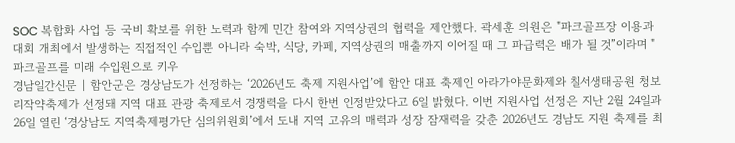SOC 복합화 사업 등 국비 확보를 위한 노력과 함께 민간 참여와 지역상권의 협력을 제안했다. 곽세훈 의원은 "파크골프장 이용과 대회 개최에서 발생하는 직접적인 수입뿐 아니라 숙박, 식당, 카페, 지역상권의 매출까지 이어질 때 그 파급력은 배가 될 것”이라며 "파크골프를 미래 수입원으로 키우
경남일간신문 | 함안군은 경상남도가 선정하는 ‘2026년도 축제 지원사업’에 함안 대표 축제인 아라가야문화제와 칠서생태공원 청보리작약축제가 선정돼 지역 대표 관광 축제로서 경쟁력을 다시 한번 인정받았다고 6일 밝혔다. 이번 지원사업 선정은 지난 2월 24일과 26일 열린 ‘경상남도 지역축제평가단 심의위원회’에서 도내 지역 고유의 매력과 성장 잠재력을 갖춘 2026년도 경남도 지원 축제를 최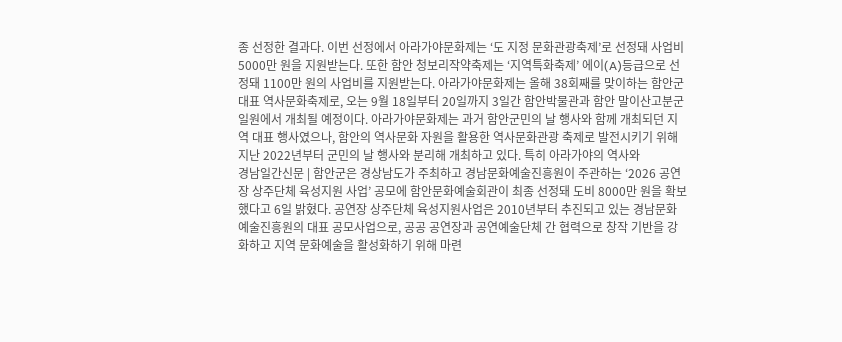종 선정한 결과다. 이번 선정에서 아라가야문화제는 ‘도 지정 문화관광축제’로 선정돼 사업비 5000만 원을 지원받는다. 또한 함안 청보리작약축제는 ‘지역특화축제’ 에이(A)등급으로 선정돼 1100만 원의 사업비를 지원받는다. 아라가야문화제는 올해 38회째를 맞이하는 함안군 대표 역사문화축제로, 오는 9월 18일부터 20일까지 3일간 함안박물관과 함안 말이산고분군 일원에서 개최될 예정이다. 아라가야문화제는 과거 함안군민의 날 행사와 함께 개최되던 지역 대표 행사였으나, 함안의 역사문화 자원을 활용한 역사문화관광 축제로 발전시키기 위해 지난 2022년부터 군민의 날 행사와 분리해 개최하고 있다. 특히 아라가야의 역사와
경남일간신문 | 함안군은 경상남도가 주최하고 경남문화예술진흥원이 주관하는 ‘2026 공연장 상주단체 육성지원 사업’ 공모에 함안문화예술회관이 최종 선정돼 도비 8000만 원을 확보했다고 6일 밝혔다. 공연장 상주단체 육성지원사업은 2010년부터 추진되고 있는 경남문화예술진흥원의 대표 공모사업으로, 공공 공연장과 공연예술단체 간 협력으로 창작 기반을 강화하고 지역 문화예술을 활성화하기 위해 마련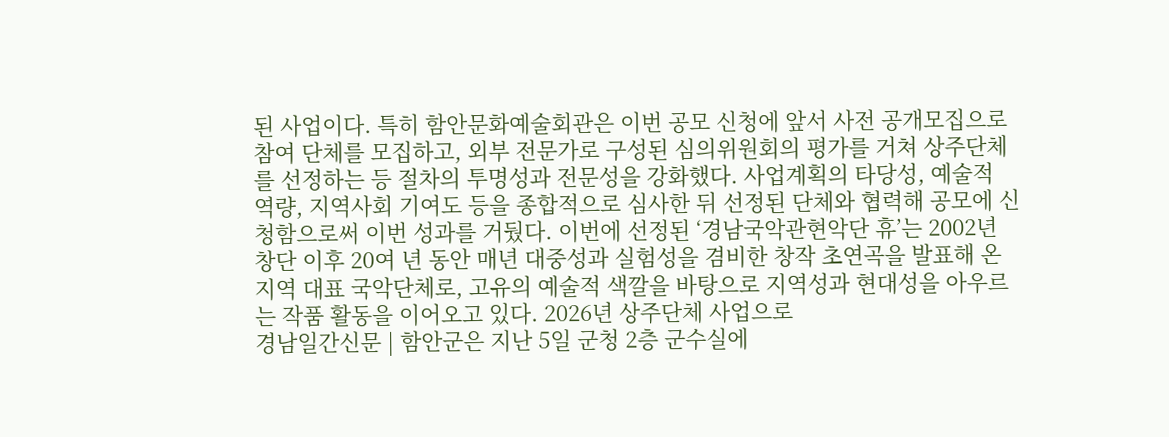된 사업이다. 특히 함안문화예술회관은 이번 공모 신청에 앞서 사전 공개모집으로 참여 단체를 모집하고, 외부 전문가로 구성된 심의위원회의 평가를 거쳐 상주단체를 선정하는 등 절차의 투명성과 전문성을 강화했다. 사업계획의 타당성, 예술적 역량, 지역사회 기여도 등을 종합적으로 심사한 뒤 선정된 단체와 협력해 공모에 신청함으로써 이번 성과를 거뒀다. 이번에 선정된 ‘경남국악관현악단 휴’는 2002년 창단 이후 20여 년 동안 매년 대중성과 실험성을 겸비한 창작 초연곡을 발표해 온 지역 대표 국악단체로, 고유의 예술적 색깔을 바탕으로 지역성과 현대성을 아우르는 작품 활동을 이어오고 있다. 2026년 상주단체 사업으로
경남일간신문 | 함안군은 지난 5일 군청 2층 군수실에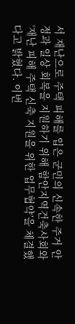서 재난으로 주택 피해를 입은 군민의 신속한 주거 안정과 일상 회복을 지원하기 위해 함안지역건축사회와 ‘재난 피해 주택 신축 지원을 위한 업무협약’을 체결했다고 밝혔다. 이번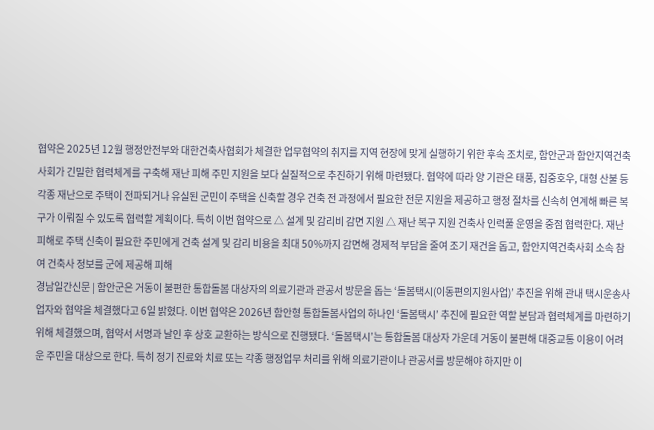협약은 2025년 12월 행정안전부와 대한건축사협회가 체결한 업무협약의 취지를 지역 현장에 맞게 실행하기 위한 후속 조치로, 함안군과 함안지역건축사회가 긴밀한 협력체계를 구축해 재난 피해 주민 지원을 보다 실질적으로 추진하기 위해 마련됐다. 협약에 따라 양 기관은 태풍, 집중호우, 대형 산불 등 각종 재난으로 주택이 전파되거나 유실된 군민이 주택을 신축할 경우 건축 전 과정에서 필요한 전문 지원을 제공하고 행정 절차를 신속히 연계해 빠른 복구가 이뤄질 수 있도록 협력할 계획이다. 특히 이번 협약으로 △ 설계 및 감리비 감면 지원 △ 재난 복구 지원 건축사 인력풀 운영을 중점 협력한다. 재난 피해로 주택 신축이 필요한 주민에게 건축 설계 및 감리 비용을 최대 50%까지 감면해 경제적 부담을 줄여 조기 재건을 돕고, 함안지역건축사회 소속 참여 건축사 정보를 군에 제공해 피해
경남일간신문 | 함안군은 거동이 불편한 통합돌봄 대상자의 의료기관과 관공서 방문을 돕는 ‘돌봄택시(이동편의지원사업)’ 추진을 위해 관내 택시운송사업자와 협약을 체결했다고 6일 밝혔다. 이번 협약은 2026년 함안형 통합돌봄사업의 하나인 ‘돌봄택시’ 추진에 필요한 역할 분담과 협력체계를 마련하기 위해 체결했으며, 협약서 서명과 날인 후 상호 교환하는 방식으로 진행됐다. ‘돌봄택시’는 통합돌봄 대상자 가운데 거동이 불편해 대중교통 이용이 어려운 주민을 대상으로 한다. 특히 정기 진료와 치료 또는 각종 행정업무 처리를 위해 의료기관이나 관공서를 방문해야 하지만 이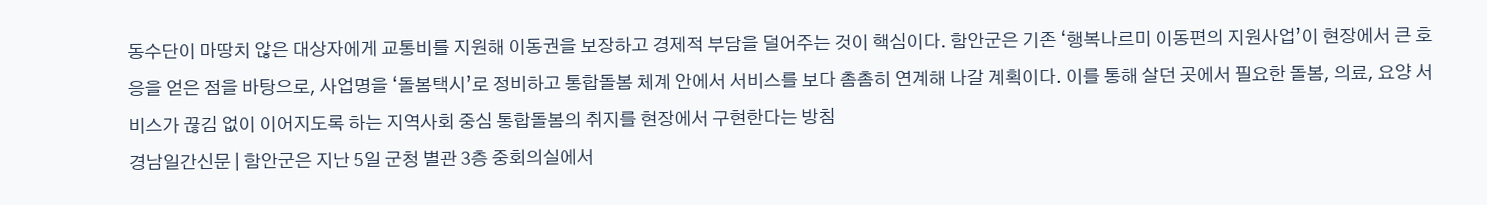동수단이 마땅치 않은 대상자에게 교통비를 지원해 이동권을 보장하고 경제적 부담을 덜어주는 것이 핵심이다. 함안군은 기존 ‘행복나르미 이동편의 지원사업’이 현장에서 큰 호응을 얻은 점을 바탕으로, 사업명을 ‘돌봄택시’로 정비하고 통합돌봄 체계 안에서 서비스를 보다 촘촘히 연계해 나갈 계획이다. 이를 통해 살던 곳에서 필요한 돌봄, 의료, 요양 서비스가 끊김 없이 이어지도록 하는 지역사회 중심 통합돌봄의 취지를 현장에서 구현한다는 방침
경남일간신문 | 함안군은 지난 5일 군청 별관 3층 중회의실에서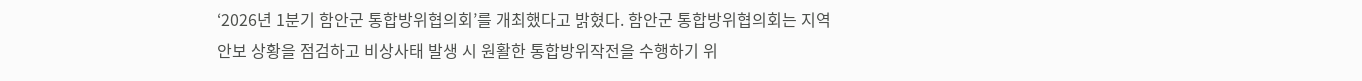‘2026년 1분기 함안군 통합방위협의회’를 개최했다고 밝혔다. 함안군 통합방위협의회는 지역 안보 상황을 점검하고 비상사태 발생 시 원활한 통합방위작전을 수행하기 위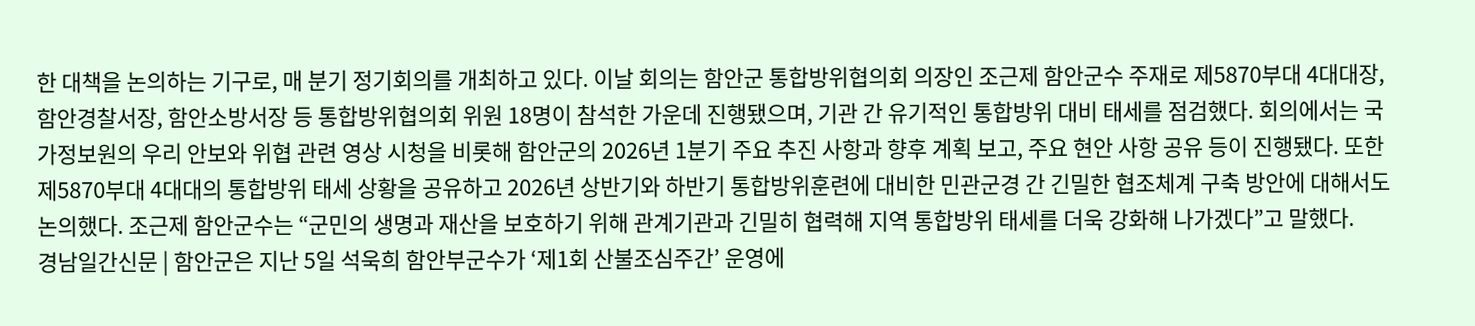한 대책을 논의하는 기구로, 매 분기 정기회의를 개최하고 있다. 이날 회의는 함안군 통합방위협의회 의장인 조근제 함안군수 주재로 제5870부대 4대대장, 함안경찰서장, 함안소방서장 등 통합방위협의회 위원 18명이 참석한 가운데 진행됐으며, 기관 간 유기적인 통합방위 대비 태세를 점검했다. 회의에서는 국가정보원의 우리 안보와 위협 관련 영상 시청을 비롯해 함안군의 2026년 1분기 주요 추진 사항과 향후 계획 보고, 주요 현안 사항 공유 등이 진행됐다. 또한 제5870부대 4대대의 통합방위 태세 상황을 공유하고 2026년 상반기와 하반기 통합방위훈련에 대비한 민관군경 간 긴밀한 협조체계 구축 방안에 대해서도 논의했다. 조근제 함안군수는 “군민의 생명과 재산을 보호하기 위해 관계기관과 긴밀히 협력해 지역 통합방위 태세를 더욱 강화해 나가겠다”고 말했다.
경남일간신문 | 함안군은 지난 5일 석욱희 함안부군수가 ‘제1회 산불조심주간’ 운영에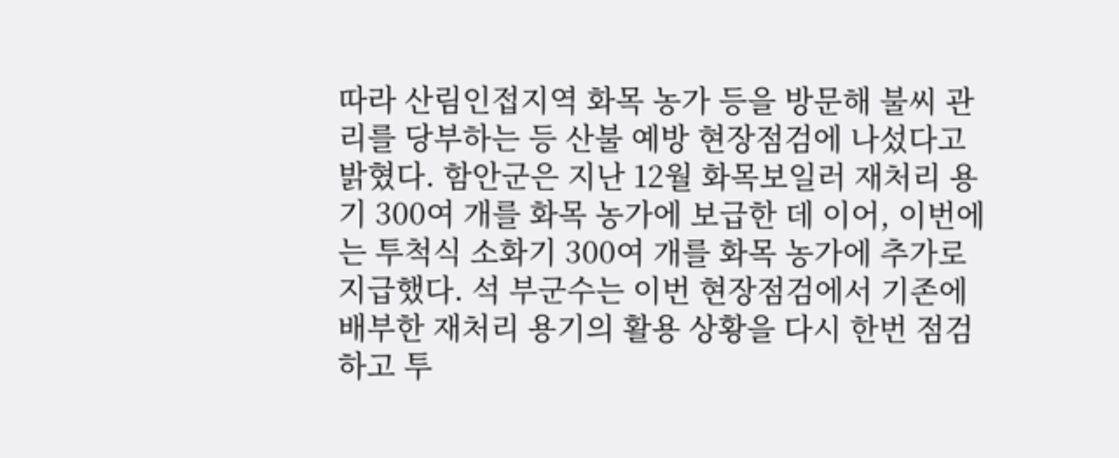따라 산림인접지역 화목 농가 등을 방문해 불씨 관리를 당부하는 등 산불 예방 현장점검에 나섰다고 밝혔다. 함안군은 지난 12월 화목보일러 재처리 용기 300여 개를 화목 농가에 보급한 데 이어, 이번에는 투척식 소화기 300여 개를 화목 농가에 추가로 지급했다. 석 부군수는 이번 현장점검에서 기존에 배부한 재처리 용기의 활용 상황을 다시 한번 점검하고 투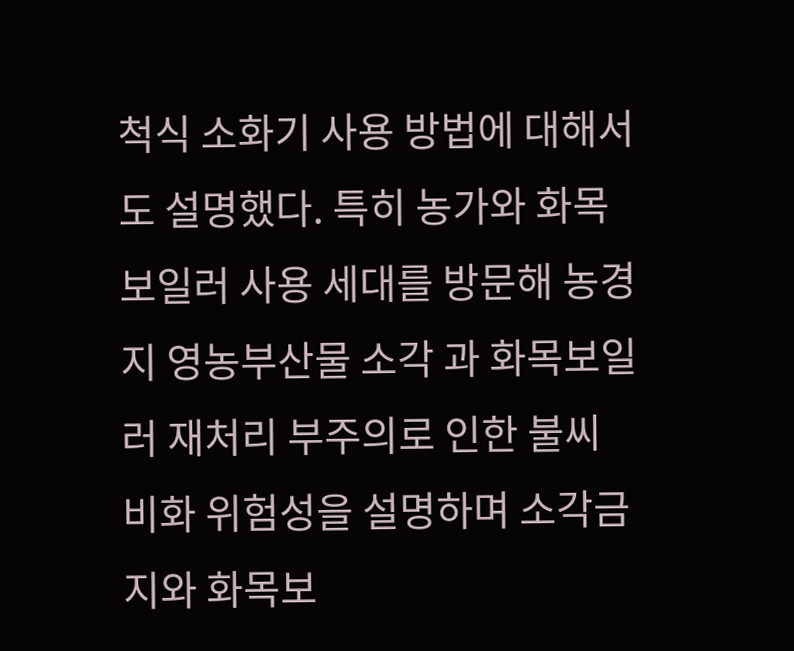척식 소화기 사용 방법에 대해서도 설명했다. 특히 농가와 화목보일러 사용 세대를 방문해 농경지 영농부산물 소각 과 화목보일러 재처리 부주의로 인한 불씨 비화 위험성을 설명하며 소각금지와 화목보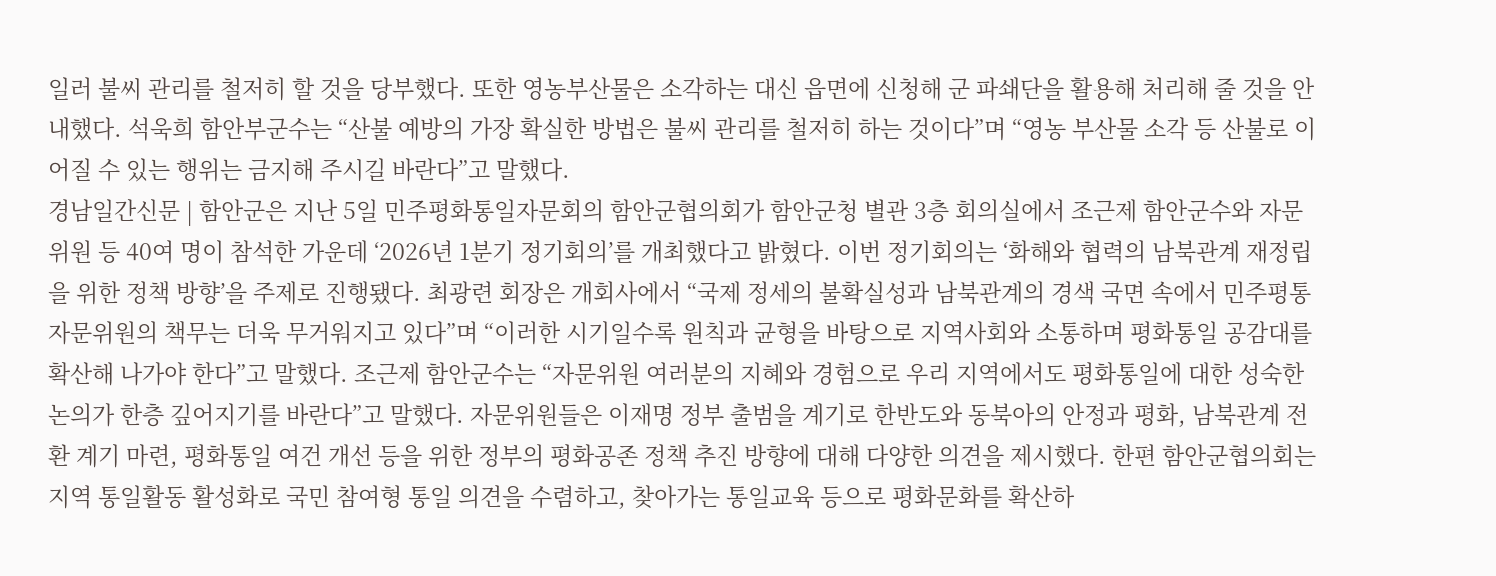일러 불씨 관리를 철저히 할 것을 당부했다. 또한 영농부산물은 소각하는 대신 읍면에 신청해 군 파쇄단을 활용해 처리해 줄 것을 안내했다. 석욱희 함안부군수는 “산불 예방의 가장 확실한 방법은 불씨 관리를 철저히 하는 것이다”며 “영농 부산물 소각 등 산불로 이어질 수 있는 행위는 금지해 주시길 바란다”고 말했다.
경남일간신문 | 함안군은 지난 5일 민주평화통일자문회의 함안군협의회가 함안군청 별관 3층 회의실에서 조근제 함안군수와 자문위원 등 40여 명이 참석한 가운데 ‘2026년 1분기 정기회의’를 개최했다고 밝혔다. 이번 정기회의는 ‘화해와 협력의 남북관계 재정립을 위한 정책 방향’을 주제로 진행됐다. 최광련 회장은 개회사에서 “국제 정세의 불확실성과 남북관계의 경색 국면 속에서 민주평통 자문위원의 책무는 더욱 무거워지고 있다”며 “이러한 시기일수록 원칙과 균형을 바탕으로 지역사회와 소통하며 평화통일 공감대를 확산해 나가야 한다”고 말했다. 조근제 함안군수는 “자문위원 여러분의 지혜와 경험으로 우리 지역에서도 평화통일에 대한 성숙한 논의가 한층 깊어지기를 바란다”고 말했다. 자문위원들은 이재명 정부 출범을 계기로 한반도와 동북아의 안정과 평화, 남북관계 전환 계기 마련, 평화통일 여건 개선 등을 위한 정부의 평화공존 정책 추진 방향에 대해 다양한 의견을 제시했다. 한편 함안군협의회는 지역 통일활동 활성화로 국민 참여형 통일 의견을 수렴하고, 찾아가는 통일교육 등으로 평화문화를 확산하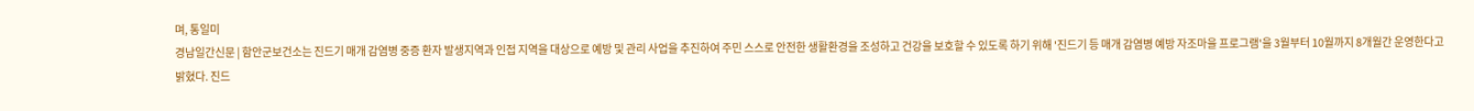며, 통일미
경남일간신문 | 함안군보건소는 진드기 매개 감염병 중증 환자 발생지역과 인접 지역을 대상으로 예방 및 관리 사업을 추진하여 주민 스스로 안전한 생활환경을 조성하고 건강을 보호할 수 있도록 하기 위해 '진드기 등 매개 감염병 예방 자조마을 프로그램'을 3월부터 10월까지 8개월간 운영한다고 밝혔다. 진드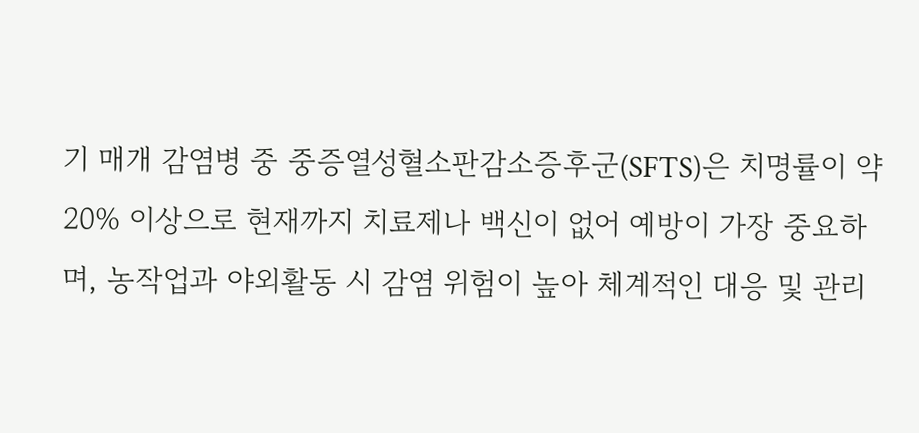기 매개 감염병 중 중증열성혈소판감소증후군(SFTS)은 치명률이 약 20% 이상으로 현재까지 치료제나 백신이 없어 예방이 가장 중요하며, 농작업과 야외활동 시 감염 위험이 높아 체계적인 대응 및 관리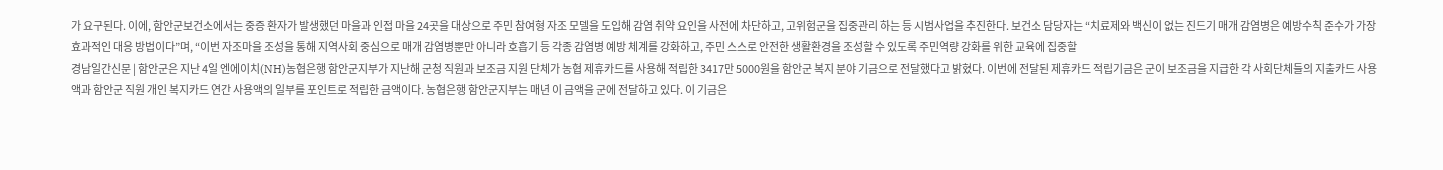가 요구된다. 이에, 함안군보건소에서는 중증 환자가 발생했던 마을과 인접 마을 24곳을 대상으로 주민 참여형 자조 모델을 도입해 감염 취약 요인을 사전에 차단하고, 고위험군을 집중관리 하는 등 시범사업을 추진한다. 보건소 담당자는 “치료제와 백신이 없는 진드기 매개 감염병은 예방수칙 준수가 가장 효과적인 대응 방법이다”며, “이번 자조마을 조성을 통해 지역사회 중심으로 매개 감염병뿐만 아니라 호흡기 등 각종 감염병 예방 체계를 강화하고, 주민 스스로 안전한 생활환경을 조성할 수 있도록 주민역량 강화를 위한 교육에 집중할
경남일간신문 | 함안군은 지난 4일 엔에이치(NH)농협은행 함안군지부가 지난해 군청 직원과 보조금 지원 단체가 농협 제휴카드를 사용해 적립한 3417만 5000원을 함안군 복지 분야 기금으로 전달했다고 밝혔다. 이번에 전달된 제휴카드 적립기금은 군이 보조금을 지급한 각 사회단체들의 지출카드 사용액과 함안군 직원 개인 복지카드 연간 사용액의 일부를 포인트로 적립한 금액이다. 농협은행 함안군지부는 매년 이 금액을 군에 전달하고 있다. 이 기금은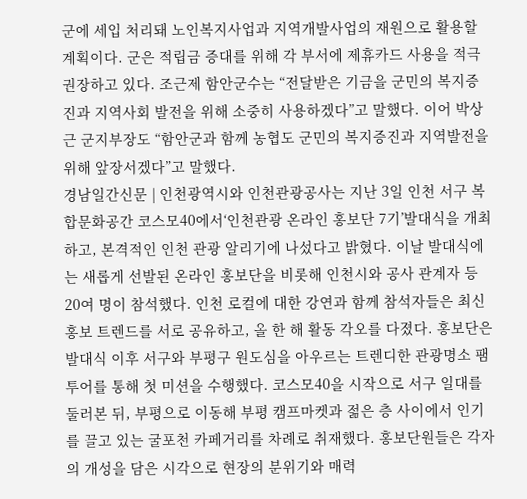군에 세입 처리돼 노인복지사업과 지역개발사업의 재원으로 활용할 계획이다. 군은 적립금 증대를 위해 각 부서에 제휴카드 사용을 적극 권장하고 있다. 조근제 함안군수는 “전달받은 기금을 군민의 복지증진과 지역사회 발전을 위해 소중히 사용하겠다”고 말했다. 이어 박상근 군지부장도 “함안군과 함께 농협도 군민의 복지증진과 지역발전을 위해 앞장서겠다”고 말했다.
경남일간신문 | 인천광역시와 인천관광공사는 지난 3일 인천 서구 복합문화공간 코스모40에서‘인천관광 온라인 홍보단 7기’발대식을 개최하고, 본격적인 인천 관광 알리기에 나섰다고 밝혔다. 이날 발대식에는 새롭게 선발된 온라인 홍보단을 비롯해 인천시와 공사 관계자 등 20여 명이 참석했다. 인천 로컬에 대한 강연과 함께 참석자들은 최신 홍보 트렌드를 서로 공유하고, 올 한 해 활동 각오를 다졌다. 홍보단은 발대식 이후 서구와 부평구 원도심을 아우르는 트렌디한 관광명소 팸투어를 통해 첫 미션을 수행했다. 코스모40을 시작으로 서구 일대를 둘러본 뒤, 부평으로 이동해 부평 캠프마켓과 젊은 층 사이에서 인기를 끌고 있는 굴포천 카페거리를 차례로 취재했다. 홍보단원들은 각자의 개성을 담은 시각으로 현장의 분위기와 매력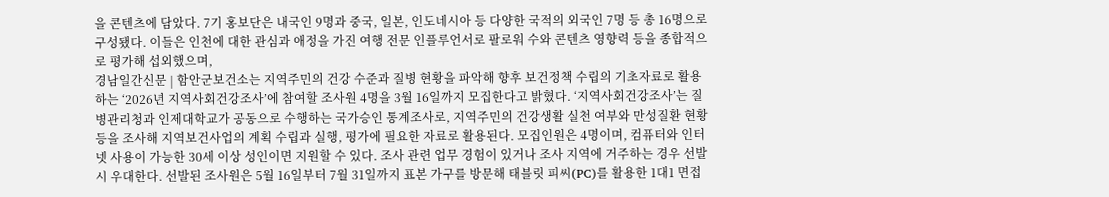을 콘텐츠에 담았다. 7기 홍보단은 내국인 9명과 중국, 일본, 인도네시아 등 다양한 국적의 외국인 7명 등 총 16명으로 구성됐다. 이들은 인천에 대한 관심과 애정을 가진 여행 전문 인플루언서로 팔로워 수와 콘텐츠 영향력 등을 종합적으로 평가해 섭외했으며,
경남일간신문 | 함안군보건소는 지역주민의 건강 수준과 질병 현황을 파악해 향후 보건정책 수립의 기초자료로 활용하는 ‘2026년 지역사회건강조사’에 참여할 조사원 4명을 3월 16일까지 모집한다고 밝혔다. ‘지역사회건강조사’는 질병관리청과 인제대학교가 공동으로 수행하는 국가승인 통계조사로, 지역주민의 건강생활 실천 여부와 만성질환 현황 등을 조사해 지역보건사업의 계획 수립과 실행, 평가에 필요한 자료로 활용된다. 모집인원은 4명이며, 컴퓨터와 인터넷 사용이 가능한 30세 이상 성인이면 지원할 수 있다. 조사 관련 업무 경험이 있거나 조사 지역에 거주하는 경우 선발 시 우대한다. 선발된 조사원은 5월 16일부터 7월 31일까지 표본 가구를 방문해 태블릿 피씨(PC)를 활용한 1대1 면접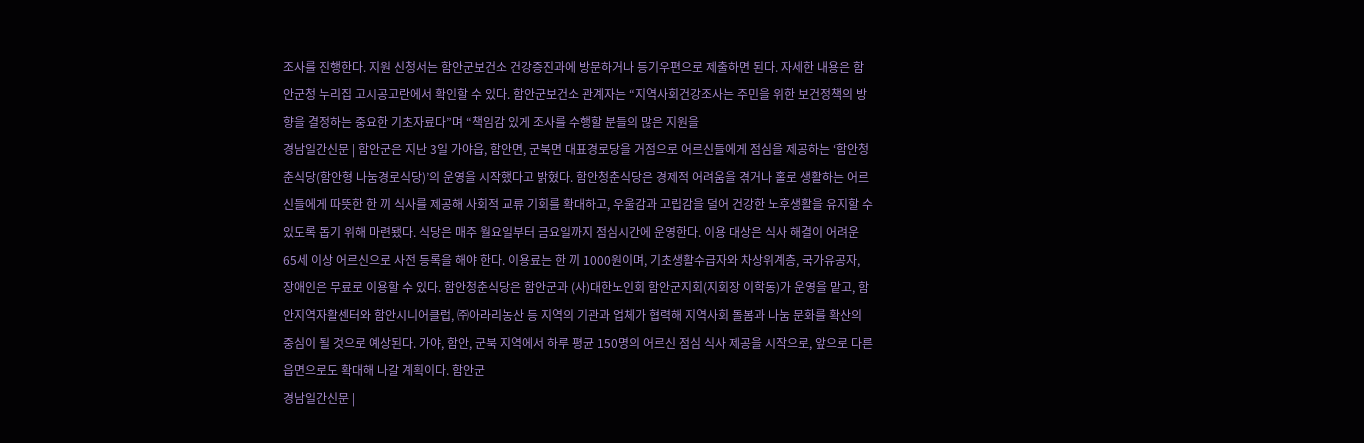조사를 진행한다. 지원 신청서는 함안군보건소 건강증진과에 방문하거나 등기우편으로 제출하면 된다. 자세한 내용은 함안군청 누리집 고시공고란에서 확인할 수 있다. 함안군보건소 관계자는 “지역사회건강조사는 주민을 위한 보건정책의 방향을 결정하는 중요한 기초자료다”며 “책임감 있게 조사를 수행할 분들의 많은 지원을
경남일간신문 | 함안군은 지난 3일 가야읍, 함안면, 군북면 대표경로당을 거점으로 어르신들에게 점심을 제공하는 ‘함안청춘식당(함안형 나눔경로식당)’의 운영을 시작했다고 밝혔다. 함안청춘식당은 경제적 어려움을 겪거나 홀로 생활하는 어르신들에게 따뜻한 한 끼 식사를 제공해 사회적 교류 기회를 확대하고, 우울감과 고립감을 덜어 건강한 노후생활을 유지할 수 있도록 돕기 위해 마련됐다. 식당은 매주 월요일부터 금요일까지 점심시간에 운영한다. 이용 대상은 식사 해결이 어려운 65세 이상 어르신으로 사전 등록을 해야 한다. 이용료는 한 끼 1000원이며, 기초생활수급자와 차상위계층, 국가유공자, 장애인은 무료로 이용할 수 있다. 함안청춘식당은 함안군과 (사)대한노인회 함안군지회(지회장 이학동)가 운영을 맡고, 함안지역자활센터와 함안시니어클럽, ㈜아라리농산 등 지역의 기관과 업체가 협력해 지역사회 돌봄과 나눔 문화를 확산의 중심이 될 것으로 예상된다. 가야, 함안, 군북 지역에서 하루 평균 150명의 어르신 점심 식사 제공을 시작으로, 앞으로 다른 읍면으로도 확대해 나갈 계획이다. 함안군
경남일간신문 |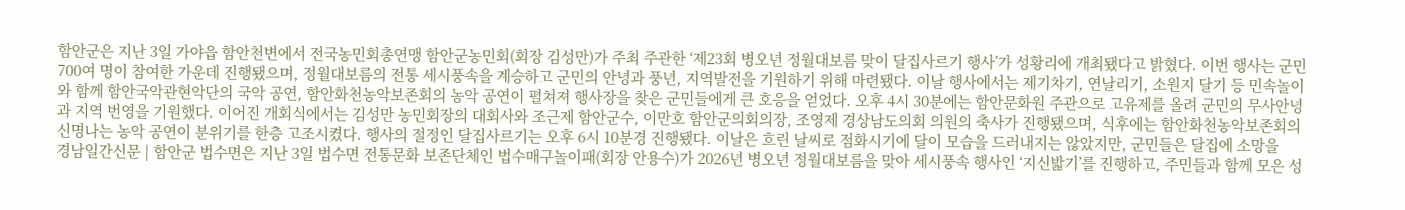함안군은 지난 3일 가야읍 함안천변에서 전국농민회총연맹 함안군농민회(회장 김성만)가 주최 주관한 ‘제23회 병오년 정월대보름 맞이 달집사르기 행사’가 성황리에 개최됐다고 밝혔다. 이번 행사는 군민 700여 명이 참여한 가운데 진행됐으며, 정월대보름의 전통 세시풍속을 계승하고 군민의 안녕과 풍년, 지역발전을 기원하기 위해 마련됐다. 이날 행사에서는 제기차기, 연날리기, 소원지 달기 등 민속놀이와 함께 함안국악관현악단의 국악 공연, 함안화천농악보존회의 농악 공연이 펼쳐져 행사장을 찾은 군민들에게 큰 호응을 얻었다. 오후 4시 30분에는 함안문화원 주관으로 고유제를 올려 군민의 무사안녕과 지역 번영을 기원했다. 이어진 개회식에서는 김성만 농민회장의 대회사와 조근제 함안군수, 이만호 함안군의회의장, 조영제 경상남도의회 의원의 축사가 진행됐으며, 식후에는 함안화천농악보존회의 신명나는 농악 공연이 분위기를 한층 고조시켰다. 행사의 절정인 달집사르기는 오후 6시 10분경 진행됐다. 이날은 흐린 날씨로 점화시기에 달이 모습을 드러내지는 않았지만, 군민들은 달집에 소망을
경남일간신문 | 함안군 법수면은 지난 3일 법수면 전통문화 보존단체인 법수매구놀이패(회장 안용수)가 2026년 병오년 정월대보름을 맞아 세시풍속 행사인 ‘지신밟기’를 진행하고, 주민들과 함께 모은 성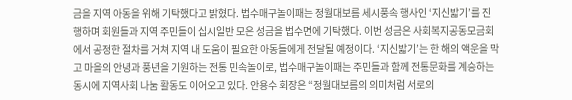금을 지역 아동을 위해 기탁했다고 밝혔다. 법수매구놀이패는 정월대보름 세시풍속 행사인 ‘지신밟기’를 진행하며 회원들과 지역 주민들이 십시일반 모은 성금을 법수면에 기탁했다. 이번 성금은 사회복지공동모금회에서 공정한 절차를 거쳐 지역 내 도움이 필요한 아동들에게 전달될 예정이다. ‘지신밟기’는 한 해의 액운을 막고 마을의 안녕과 풍년을 기원하는 전통 민속놀이로, 법수매구놀이패는 주민들과 함께 전통문화를 계승하는 동시에 지역사회 나눔 활동도 이어오고 있다. 안용수 회장은 “정월대보름의 의미처럼 서로의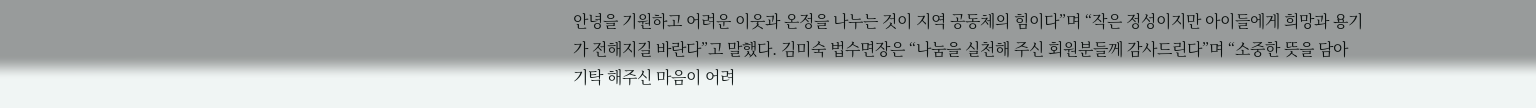안녕을 기원하고 어려운 이웃과 온정을 나누는 것이 지역 공동체의 힘이다”며 “작은 정성이지만 아이들에게 희망과 용기가 전해지길 바란다”고 말했다. 김미숙 법수면장은 “나눔을 실천해 주신 회원분들께 감사드린다”며 “소중한 뜻을 담아 기탁 해주신 마음이 어려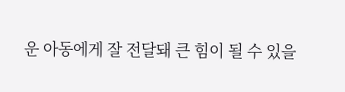운 아동에게 잘 전달돼 큰 힘이 될 수 있을